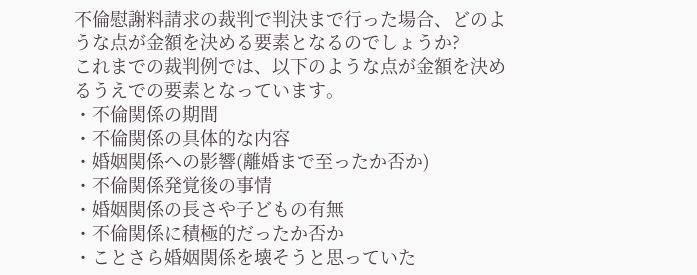不倫慰謝料請求の裁判で判決まで行った場合、どのような点が金額を決める要素となるのでしょうか?
これまでの裁判例では、以下のような点が金額を決めるうえでの要素となっています。
・不倫関係の期間
・不倫関係の具体的な内容
・婚姻関係への影響(離婚まで至ったか否か)
・不倫関係発覚後の事情
・婚姻関係の長さや子どもの有無
・不倫関係に積極的だったか否か
・ことさら婚姻関係を壊そうと思っていた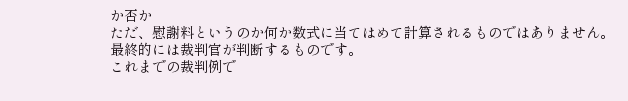か否か
ただ、慰謝料というのか何か数式に当てはめて計算されるものではありません。
最終的には裁判官が判断するものです。
これまでの裁判例で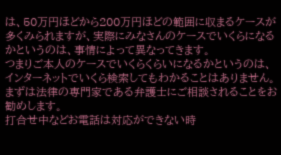は、50万円ほどから200万円ほどの範囲に収まるケースが多くみられますが、実際にみなさんのケースでいくらになるかというのは、事情によって異なってきます。
つまりご本人のケースでいくらくらいになるかというのは、インターネットでいくら検索してもわかることはありません。
まずは法律の専門家である弁護士にご相談されることをお勧めします。
打合せ中などお電話は対応ができない時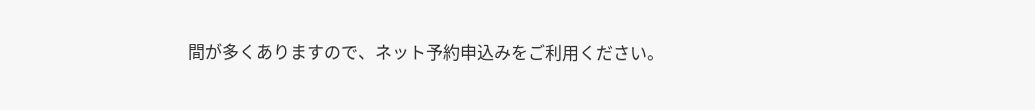間が多くありますので、ネット予約申込みをご利用ください。